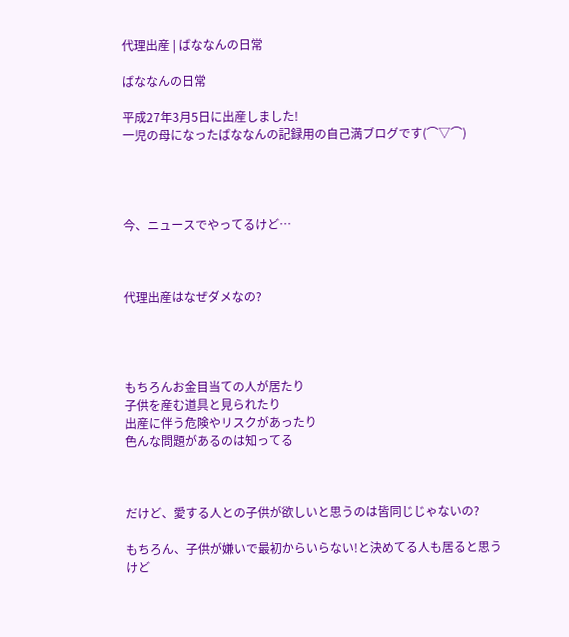代理出産 | ばななんの日常

ばななんの日常

平成27年3月5日に出産しました!
一児の母になったばななんの記録用の自己満ブログです(⌒▽⌒)




今、ニュースでやってるけど…



代理出産はなぜダメなの?




もちろんお金目当ての人が居たり
子供を産む道具と見られたり
出産に伴う危険やリスクがあったり
色んな問題があるのは知ってる



だけど、愛する人との子供が欲しいと思うのは皆同じじゃないの?

もちろん、子供が嫌いで最初からいらない!と決めてる人も居ると思うけど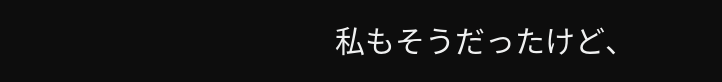私もそうだったけど、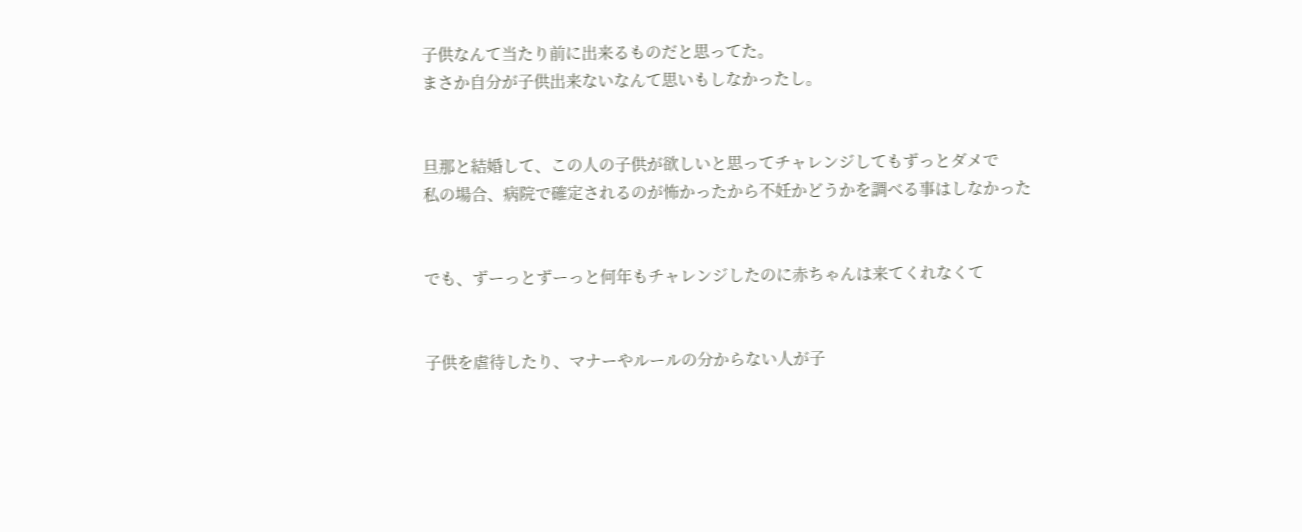子供なんて当たり前に出来るものだと思ってた。
まさか自分が子供出来ないなんて思いもしなかったし。


旦那と結婚して、この人の子供が欲しいと思ってチャレンジしてもずっとダメで
私の場合、病院で確定されるのが怖かったから不妊かどうかを調べる事はしなかった


でも、ずーっとずーっと何年もチャレンジしたのに赤ちゃんは来てくれなくて


子供を虐待したり、マナーやルールの分からない人が子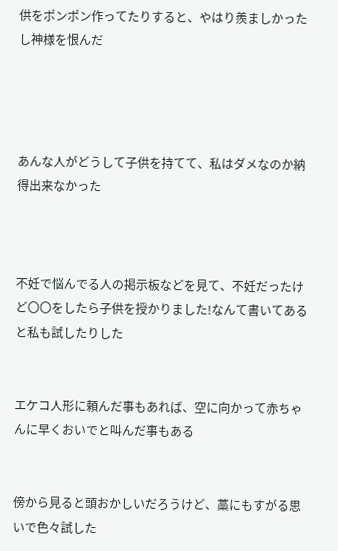供をポンポン作ってたりすると、やはり羨ましかったし神様を恨んだ




あんな人がどうして子供を持てて、私はダメなのか納得出来なかった



不妊で悩んでる人の掲示板などを見て、不妊だったけど〇〇をしたら子供を授かりました!なんて書いてあると私も試したりした


エケコ人形に頼んだ事もあれば、空に向かって赤ちゃんに早くおいでと叫んだ事もある


傍から見ると頭おかしいだろうけど、藁にもすがる思いで色々試した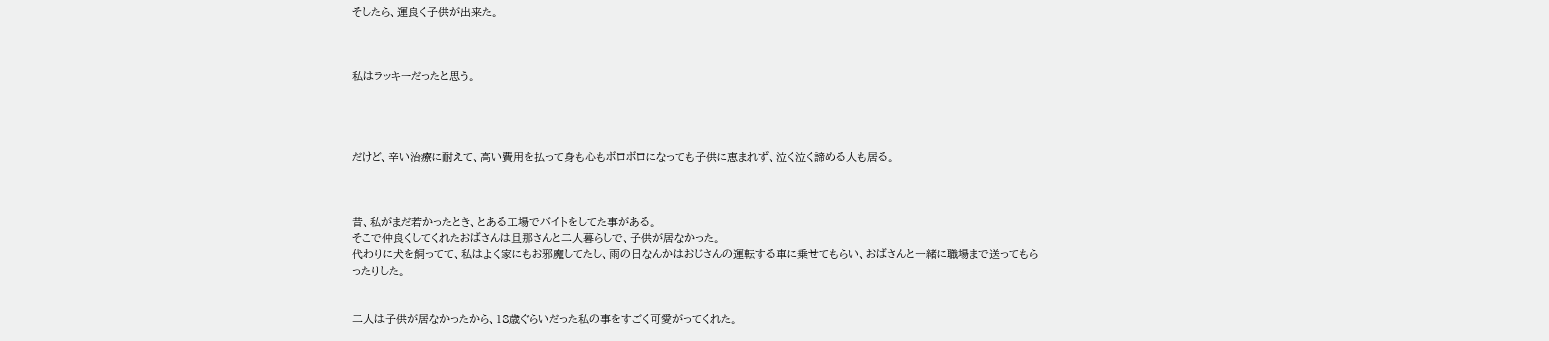そしたら、運良く子供が出来た。



私はラッキーだったと思う。




だけど、辛い治療に耐えて、高い費用を払って身も心もボロボロになっても子供に恵まれず、泣く泣く諦める人も居る。



昔、私がまだ若かったとき、とある工場でバイトをしてた事がある。
そこで仲良くしてくれたおばさんは旦那さんと二人暮らしで、子供が居なかった。
代わりに犬を飼ってて、私はよく家にもお邪魔してたし、雨の日なんかはおじさんの運転する車に乗せてもらい、おばさんと一緒に職場まで送ってもらったりした。


二人は子供が居なかったから、18歳ぐらいだった私の事をすごく可愛がってくれた。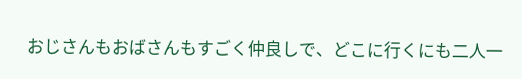おじさんもおばさんもすごく仲良しで、どこに行くにも二人一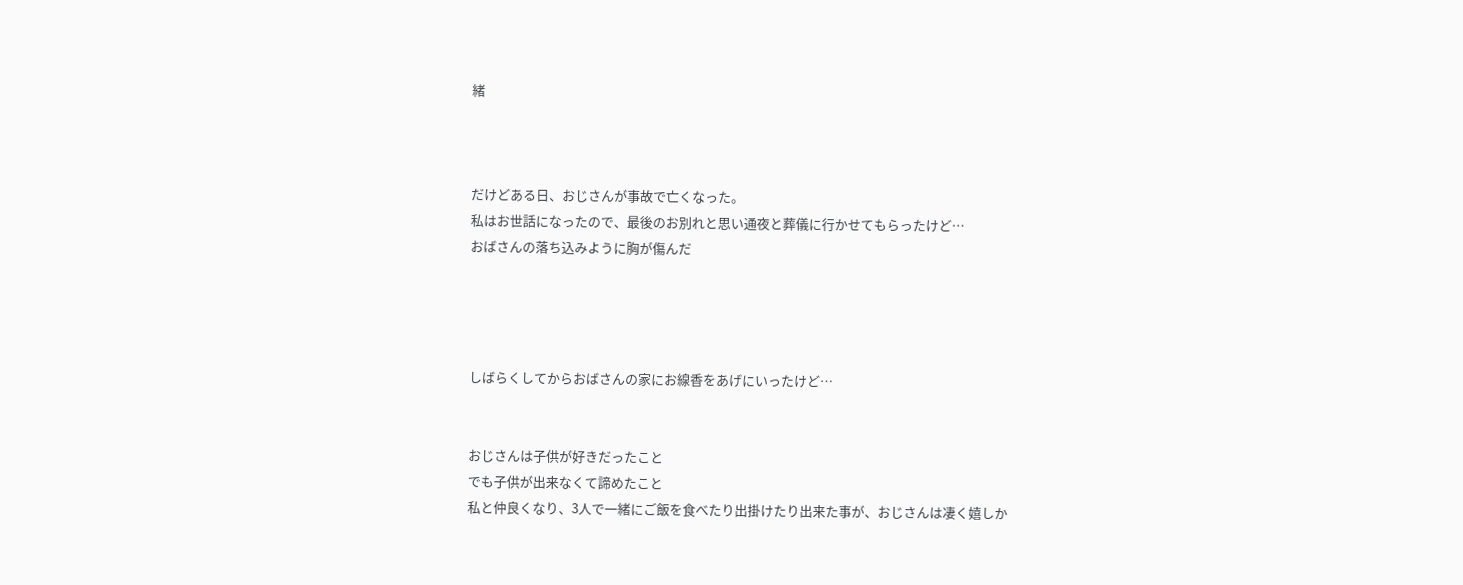緒



だけどある日、おじさんが事故で亡くなった。
私はお世話になったので、最後のお別れと思い通夜と葬儀に行かせてもらったけど…
おばさんの落ち込みように胸が傷んだ




しばらくしてからおばさんの家にお線香をあげにいったけど…


おじさんは子供が好きだったこと
でも子供が出来なくて諦めたこと
私と仲良くなり、3人で一緒にご飯を食べたり出掛けたり出来た事が、おじさんは凄く嬉しか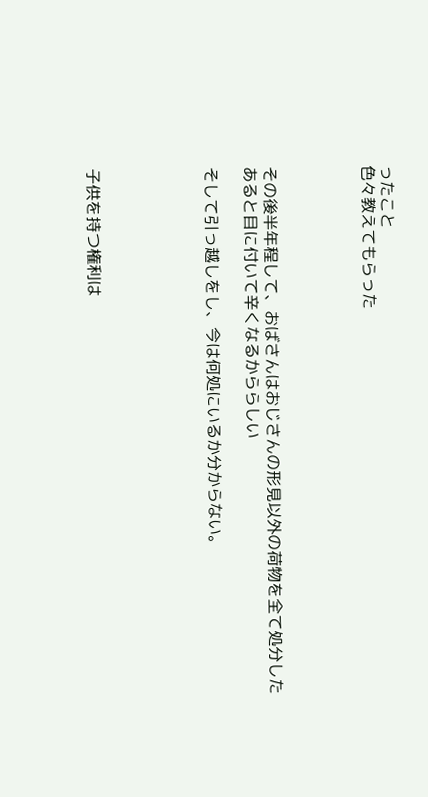ったこと
色々教えてもらった




その後半年程して、おばさんはおじさんの形見以外の荷物を全て処分した
あると目に付いて辛くなるかららしい

そして引っ越しをし、今は何処にいるか分からない。





子供を持つ権利は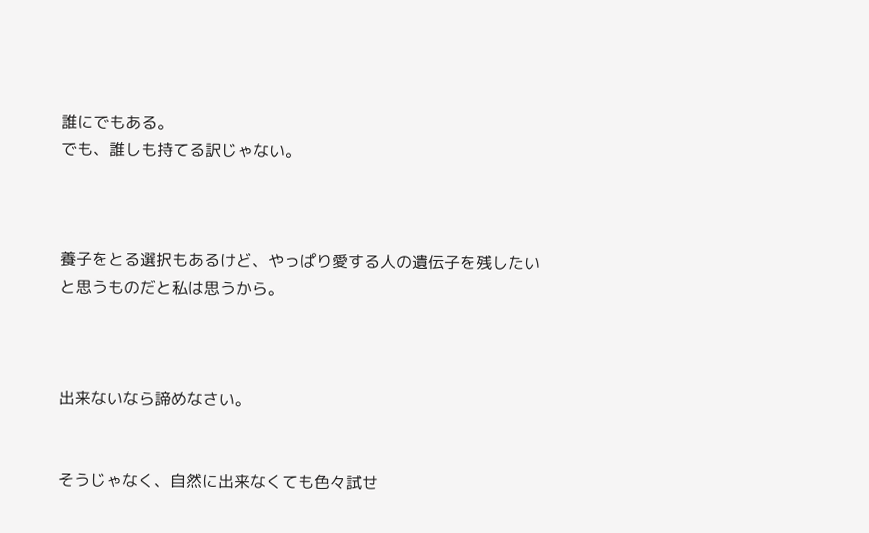誰にでもある。
でも、誰しも持てる訳じゃない。



養子をとる選択もあるけど、やっぱり愛する人の遺伝子を残したいと思うものだと私は思うから。



出来ないなら諦めなさい。


そうじゃなく、自然に出来なくても色々試せ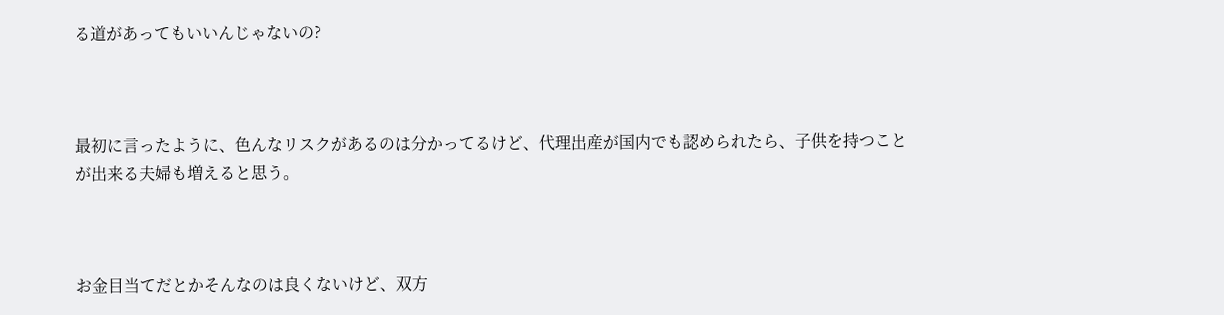る道があってもいいんじゃないの?



最初に言ったように、色んなリスクがあるのは分かってるけど、代理出産が国内でも認められたら、子供を持つことが出来る夫婦も増えると思う。



お金目当てだとかそんなのは良くないけど、双方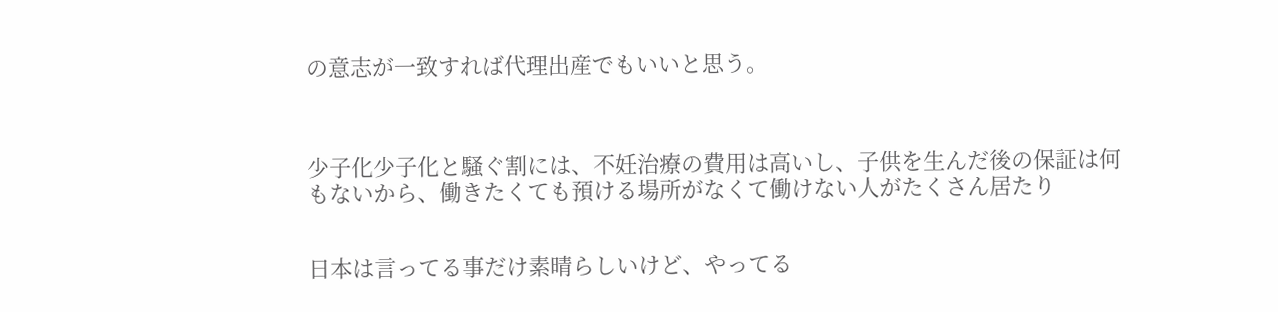の意志が一致すれば代理出産でもいいと思う。



少子化少子化と騒ぐ割には、不妊治療の費用は高いし、子供を生んだ後の保証は何もないから、働きたくても預ける場所がなくて働けない人がたくさん居たり


日本は言ってる事だけ素晴らしいけど、やってる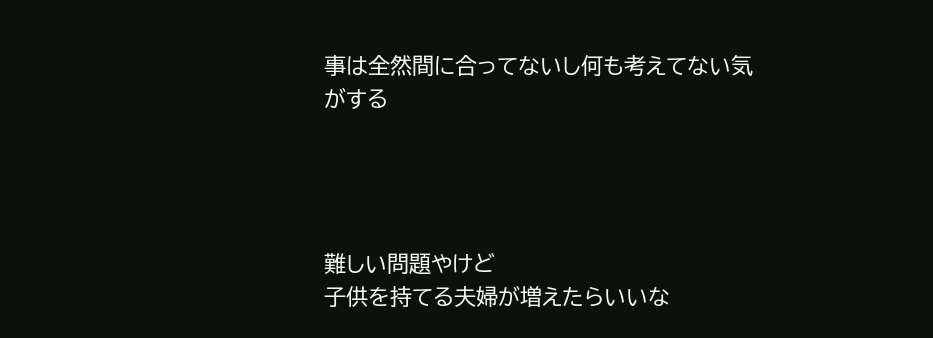事は全然間に合ってないし何も考えてない気がする




難しい問題やけど
子供を持てる夫婦が増えたらいいな